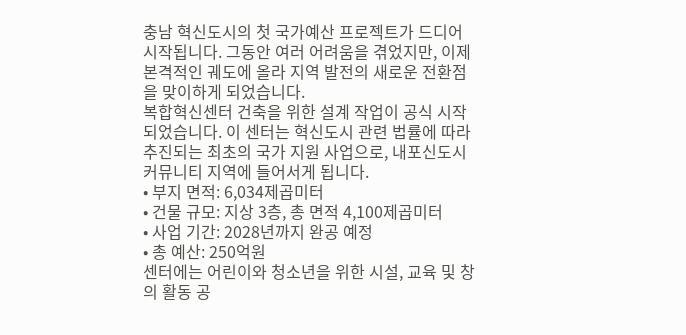충남 혁신도시의 첫 국가예산 프로젝트가 드디어 시작됩니다. 그동안 여러 어려움을 겪었지만, 이제 본격적인 궤도에 올라 지역 발전의 새로운 전환점을 맞이하게 되었습니다.
복합혁신센터 건축을 위한 설계 작업이 공식 시작되었습니다. 이 센터는 혁신도시 관련 법률에 따라 추진되는 최초의 국가 지원 사업으로, 내포신도시 커뮤니티 지역에 들어서게 됩니다.
• 부지 면적: 6,034제곱미터
• 건물 규모: 지상 3층, 총 면적 4,100제곱미터
• 사업 기간: 2028년까지 완공 예정
• 총 예산: 250억원
센터에는 어린이와 청소년을 위한 시설, 교육 및 창의 활동 공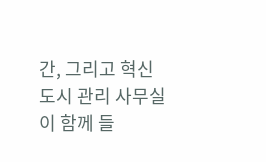간, 그리고 혁신도시 관리 사무실이 함께 들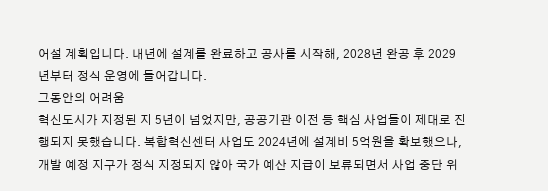어설 계획입니다. 내년에 설계를 완료하고 공사를 시작해, 2028년 완공 후 2029년부터 정식 운영에 들어갑니다.
그동안의 어려움
혁신도시가 지정된 지 5년이 넘었지만, 공공기관 이전 등 핵심 사업들이 제대로 진행되지 못했습니다. 복합혁신센터 사업도 2024년에 설계비 5억원을 확보했으나, 개발 예정 지구가 정식 지정되지 않아 국가 예산 지급이 보류되면서 사업 중단 위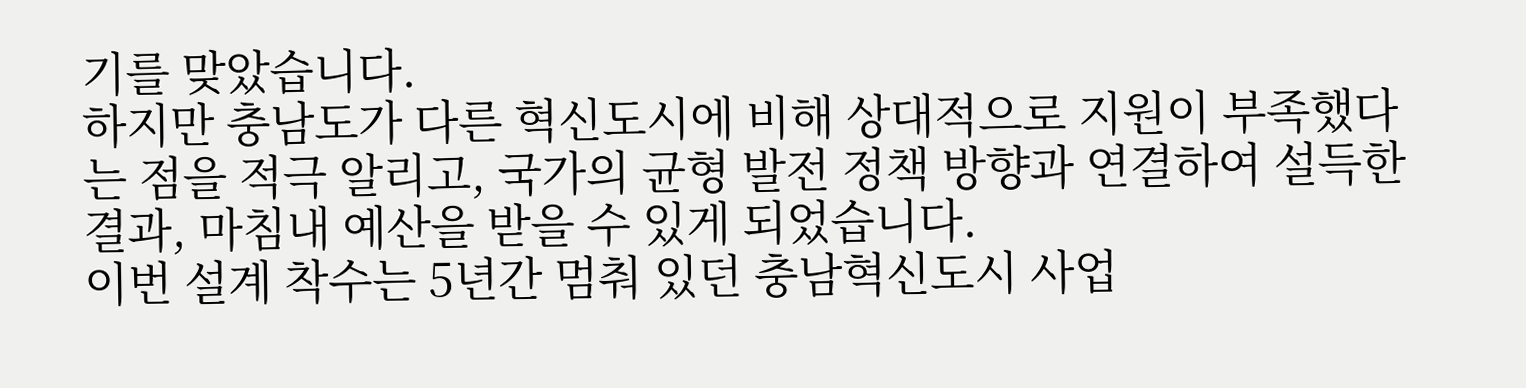기를 맞았습니다.
하지만 충남도가 다른 혁신도시에 비해 상대적으로 지원이 부족했다는 점을 적극 알리고, 국가의 균형 발전 정책 방향과 연결하여 설득한 결과, 마침내 예산을 받을 수 있게 되었습니다.
이번 설계 착수는 5년간 멈춰 있던 충남혁신도시 사업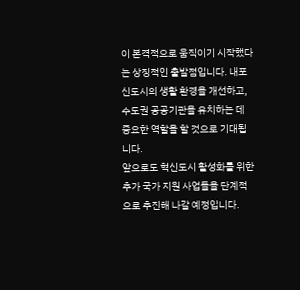이 본격적으로 움직이기 시작했다는 상징적인 출발점입니다. 내포신도시의 생활 환경을 개선하고, 수도권 공공기관을 유치하는 데 중요한 역할을 할 것으로 기대됩니다.
앞으로도 혁신도시 활성화를 위한 추가 국가 지원 사업들을 단계적으로 추진해 나갈 예정입니다.